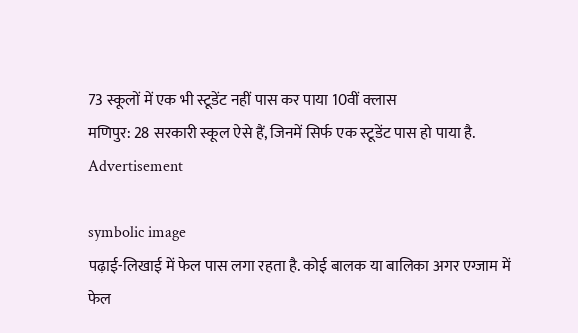73 स्कूलों में एक भी स्टूडेंट नहीं पास कर पाया 10वीं क्लास
मणिपुर: 28 सरकारी स्कूल ऐसे हैं, जिनमें सिर्फ एक स्टूडेंट पास हो पाया है.
Advertisement

symbolic image
पढ़ाई-लिखाई में फेल पास लगा रहता है. कोई बालक या बालिका अगर एग्जाम में फेल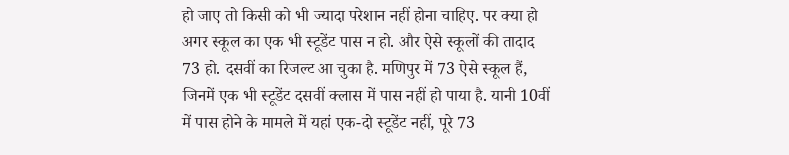हो जाए तो किसी को भी ज्यादा परेशान नहीं होना चाहिए. पर क्या हो अगर स्कूल का एक भी स्टूडेंट पास न हो. और ऐसे स्कूलों की तादाद 73 हो. दसवीं का रिजल्ट आ चुका है. मणिपुर में 73 ऐसे स्कूल हैं, जिनमें एक भी स्टूडेंट दसवीं क्लास में पास नहीं हो पाया है. यानी 10वीं में पास होने के मामले में यहां एक-दो स्टूडेंट नहीं, पूरे 73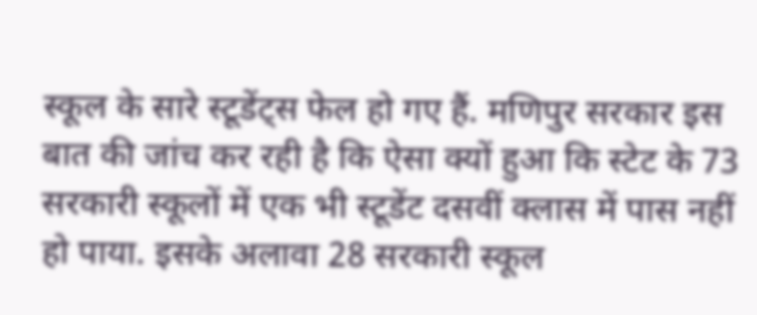स्कूल के सारे स्टूडेंट्स फेल हो गए हैं. मणिपुर सरकार इस बात की जांच कर रही है कि ऐसा क्यों हुआ कि स्टेट के 73 सरकारी स्कूलों में एक भी स्टूडेंट दसवीं क्लास में पास नहीं हो पाया. इसके अलावा 28 सरकारी स्कूल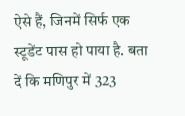ऐसे हैं, जिनमें सिर्फ एक स्टूडेंट पास हो पाया है. बता दें कि मणिपुर में 323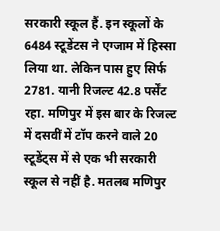सरकारी स्कूल हैं. इन स्कूलों के 6484 स्टूडेंटस ने एग्जाम में हिस्सा लिया था. लेकिन पास हुए सिर्फ 2781. यानी रिजल्ट 42.8 पर्सेंट रहा. मणिपुर में इस बार के रिजल्ट में दसवीं में टॉप करने वाले 20 स्टूडेंट्स में से एक भी सरकारी स्कूल से नहीं है. मतलब मणिपुर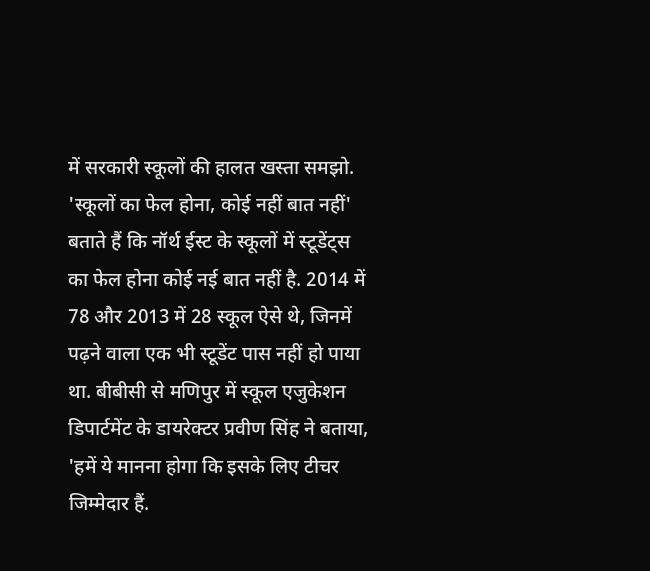में सरकारी स्कूलों की हालत खस्ता समझो. 'स्कूलों का फेल होना, कोई नहीं बात नहीं'
बताते हैं कि नॉर्थ ईस्ट के स्कूलों में स्टूडेंट्स का फेल होना कोई नई बात नहीं है. 2014 में 78 और 2013 में 28 स्कूल ऐसे थे, जिनमें पढ़ने वाला एक भी स्टूडेंट पास नहीं हो पाया था. बीबीसी से मणिपुर में स्कूल एजुकेशन डिपार्टमेंट के डायरेक्टर प्रवीण सिंह ने बताया, 'हमें ये मानना होगा कि इसके लिए टीचर जिम्मेदार हैं.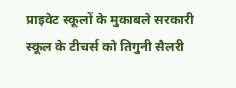प्राइवेट स्कूलों के मुकाबले सरकारी स्कूल के टीचर्स को तिगुनी सैलरी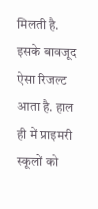मिलती है. इसके बावजूद ऐसा रिजल्ट आता है. हाल ही में प्राइमरी स्कूलों को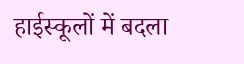हाईस्कूलों में बदला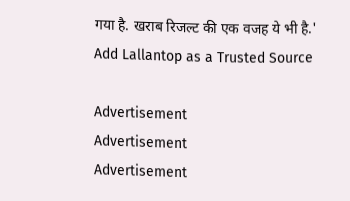गया है. खराब रिजल्ट की एक वजह ये भी है.'
Add Lallantop as a Trusted Source

Advertisement
Advertisement
Advertisement